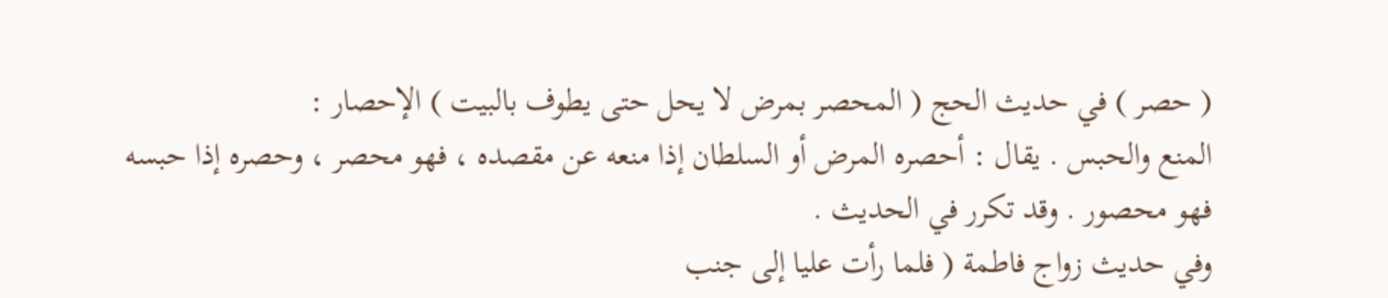( حصر ) في حديث الحج ( المحصر بمرض لا يحل حتى يطوف بالبيت ) الإحصار :
المنع والحبس . يقال : أحصره المرض أو السلطان إذا منعه عن مقصده ، فهو محصر ، وحصره إذا حبسه
فهو محصور . وقد تكرر في الحديث .
وفي حديث زواج فاطمة ( فلما رأت عليا إلى جنب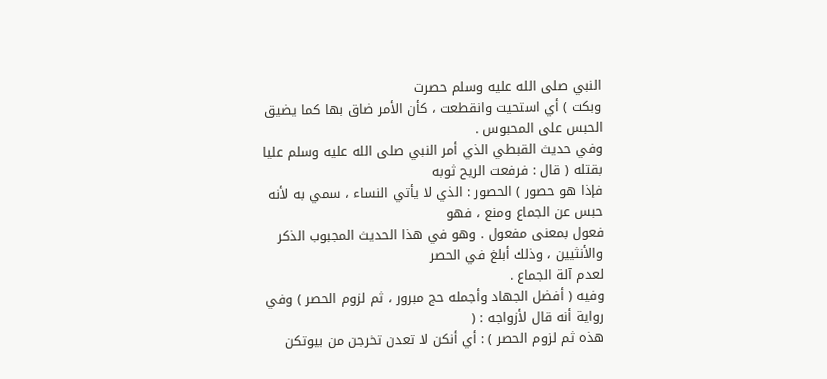النبي صلى الله عليه وسلم حصرت
وبكت ) أي استحيت وانقطعت ، كأن الأمر ضاق بها كما يضيق الحبس على المحبوس .
وفي حديث القبطي الذي أمر النبي صلى الله عليه وسلم عليا بقتله ( قال : فرفعت الريح ثوبه
فإذا هو حصور ) الحصور : الذي لا يأتي النساء ، سمي به لأنه حبس عن الجماع ومنع ، فهو
فعول بمعنى مفعول . وهو في هذا الحديث المجبوب الذكر والأنثيين ، وذلك أبلغ في الحصر
لعدم آلة الجماع .
وفيه ( أفضل الجهاد وأجمله حج مبرور ، ثم لزوم الحصر ) وفي رواية أنه قال لأزواجه : (
هذه ثم لزوم الحصر ) : أي أنكن لا تعدن تخرجن من بيوتكن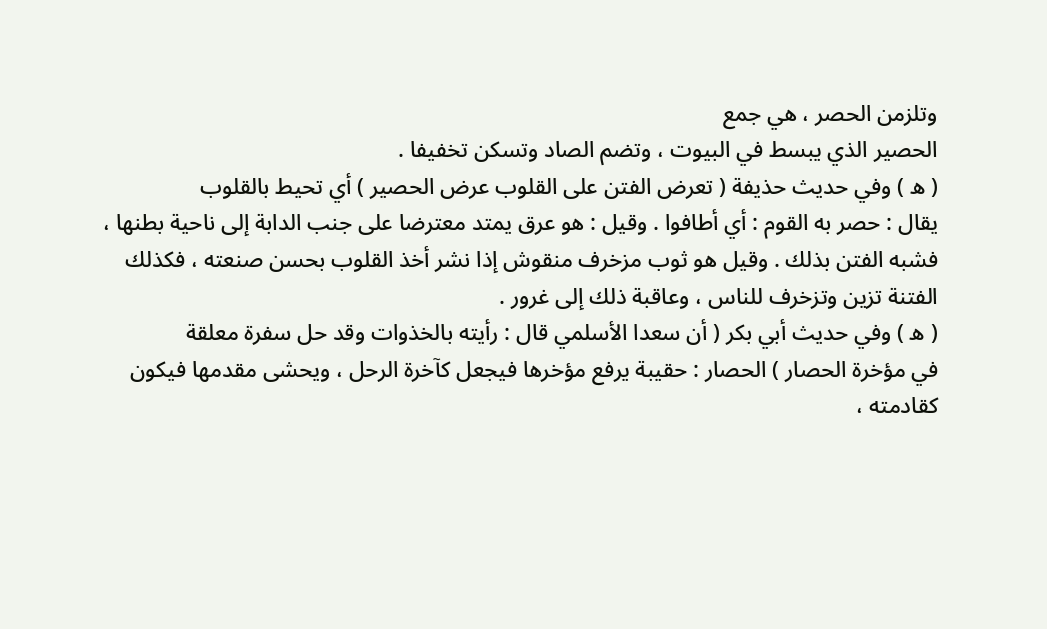وتلزمن الحصر ، هي جمع
الحصير الذي يبسط في البيوت ، وتضم الصاد وتسكن تخفيفا .
( ه ) وفي حديث حذيفة ( تعرض الفتن على القلوب عرض الحصير ) أي تحيط بالقلوب
يقال : حصر به القوم : أي أطافوا . وقيل : هو عرق يمتد معترضا على جنب الدابة إلى ناحية بطنها ،
فشبه الفتن بذلك . وقيل هو ثوب مزخرف منقوش إذا نشر أخذ القلوب بحسن صنعته ، فكذلك
الفتنة تزين وتزخرف للناس ، وعاقبة ذلك إلى غرور .
( ه ) وفي حديث أبي بكر ( أن سعدا الأسلمي قال : رأيته بالخذوات وقد حل سفرة معلقة
في مؤخرة الحصار ) الحصار : حقيبة يرفع مؤخرها فيجعل كآخرة الرحل ، ويحشى مقدمها فيكون
كقادمته ،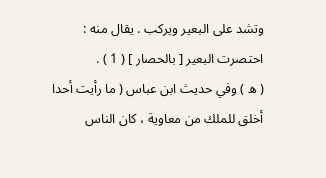وتشد على البعير ويركب . يقال منه : احتصرت البعير [ بالحصار ] ( 1 ) .
( ه ) وفي حديث ابن عباس ( ما رأيت أحدا أخلق للملك من معاوية ، كان الناس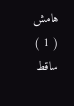هامش
( 1 ) ساقط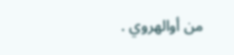من أوالهروي .